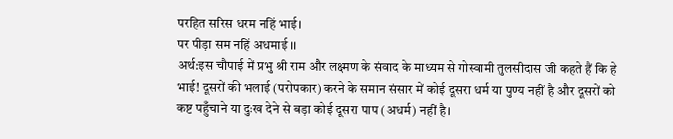परहित सरिस धरम नहिं भाई।
पर पीड़ा सम नहिं अधमाई ।।
अर्थ:इस चौपाई में प्रभु श्री राम और लक्ष्मण के संवाद के माध्यम से गोस्वामी तुलसीदास जी कहते हैं कि हे भाई! दूसरों की भलाई (परोपकार) करने के समान संसार में कोई दूसरा धर्म या पुण्य नहीं है और दूसरों को कष्ट पहुँचाने या दुःख देने से बड़ा कोई दूसरा पाप (अधर्म) नहीं है।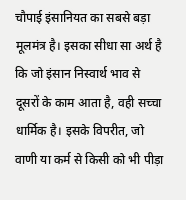चौपाई इंसानियत का सबसे बड़ा मूलमंत्र है। इसका सीधा सा अर्थ है कि जो इंसान निस्वार्थ भाव से दूसरों के काम आता है, वही सच्चा धार्मिक है। इसके विपरीत, जो वाणी या कर्म से किसी को भी पीड़ा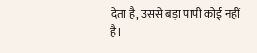देता है, उससे बड़ा पापी कोई नहीं है।